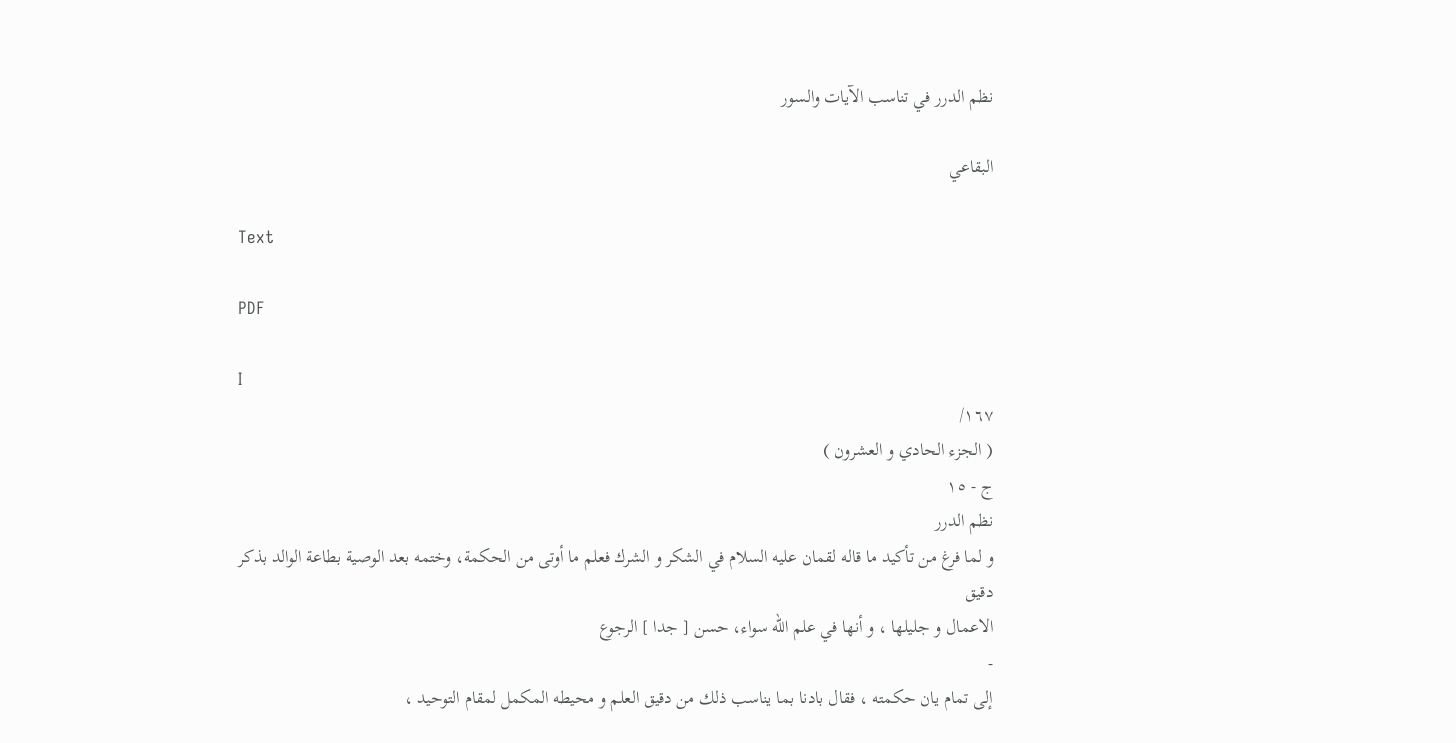نظم الدرر في تناسب الآيات والسور

البقاعي

Text

PDF

I
١٦٧/
( الجزء الحادي و العشرون )
ج - ١٥
نظم الدرر
و لما فرغ من تأكيد ما قاله لقمان عليه السلام في الشكر و الشرك فعلم ما أوتى من الحكمة، وختمه بعد الوصية بطاعة الوالد بذكر دقيق
الاعمال و جليلها ، و أنها في علم الله سواء، حسن [ جدا ] الرجوع
-
إلى تمام يان حكمته ، فقال بادنا بما يناسب ذلك من دقيق العلم و محيطه المكمل لمقام التوحيد ،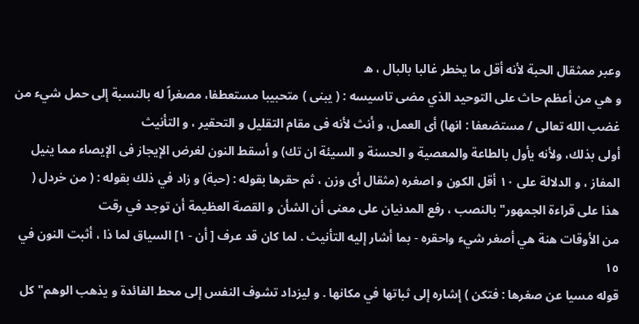وعبر ممثقال الحبة لأنه أقل ما يخطر غالبا بالبال ، ه
و هي من أعظم حاث على التوحيد الذي مضى تاسيسه : ( يبنى ) متحبيبا مستعطفا، مصغراً له بالنسبة إلى حمل شيء من غضب الله تعالى / مستضعفا : انها) أى العمل، و أنث لأنه فى مقام التقليل و التحقير ، و التأنيث
أولى بذلك، ولأنه يأول بالطاعة والمعصية و الحسنة و السيئة ان تك) و أسقط النون لغرض الإيجاز فى الإيصاء مما ينيل المفاز ، و الدلالة على ١٠ أقل الكون و اصغره (مثقال أى وزن ، ثم حقرها بقوله : (حبة) و زاد في ذلك بقوله : ( من خردل ( هذا على قراءة الجمهور" بالنصب ، رفع المدنيان على معنى أن الشأن و القصة العظيمة أن توجد في رقت
من الأوقات هنة هي أصغر شيء واحقره - بما أشار إليه التأنيث . لما كان قد عرف [ أن - ١] السياق لما ذا ، أثبت النون في ١٥
قوله مسيا عن صغرها : فتكن ) إشاره إلى ثباتها في مكانها . و ليزداد تشوف النفس إلى محط الفائدة و يذهب الوهم" كل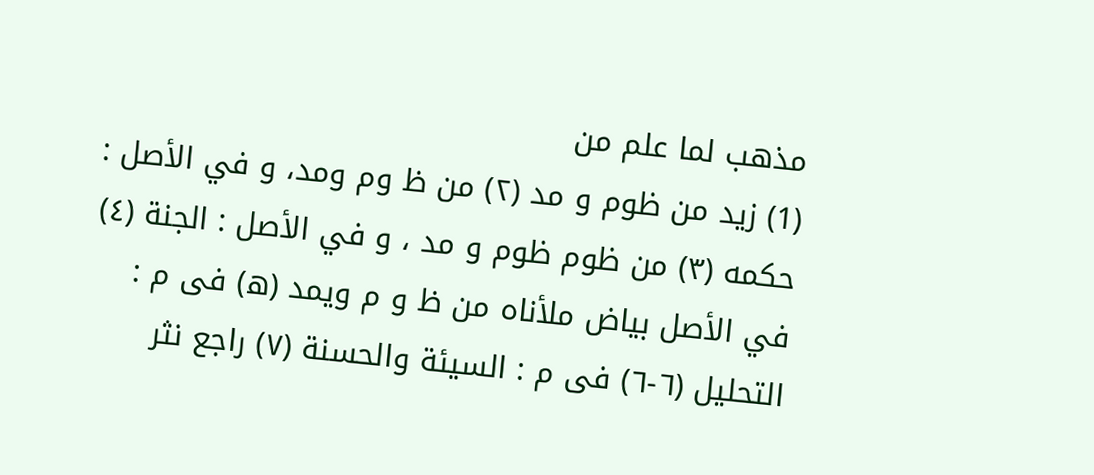مذهب لما علم من
(1) زيد من ظوم و مد (٢) من ظ وم ومد، و في الأصل : حكمه (۳) من ظوم ظوم و مد ، و في الأصل : الجنة (٤) في الأصل بياض ملأناه من ظ و م ويمد (ه) فى م : التحليل (٦-٦) فى م : السيئة والحسنة (٧) راجع نثر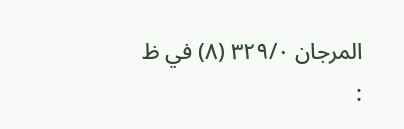المرجان ٣٢٩/٠ (۸) في ظ :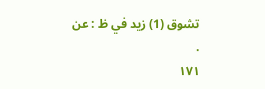تشوق (1) زيد في ظ : عن .
۱۷۱